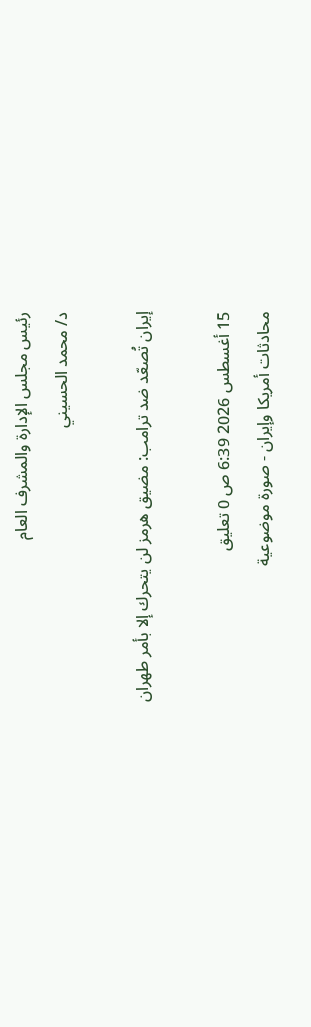رئيس مجلس الإدارة والمشرف العام
د/ محمد الحسيني

إيران تُصعّد ضد ترامب: مضيق هرمز لن يتحرك إلا بأمر طهران

15 أغسطس 2026 6:39 ص 0 تعليق
محادثات أمريكا وإيران - صورة موضوعية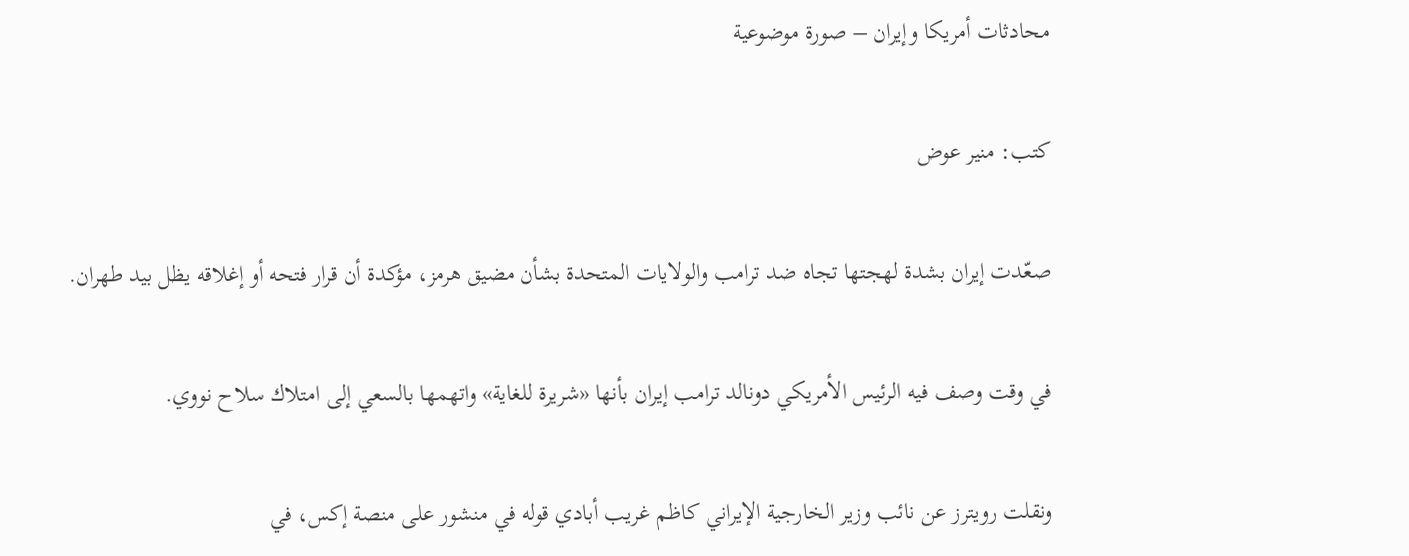محادثات أمريكا وإيران – صورة موضوعية

كتب: منير عوض

صعّدت إيران بشدة لهجتها تجاه ضد ترامب والولايات المتحدة بشأن مضيق هرمز، مؤكدة أن قرار فتحه أو إغلاقه يظل بيد طهران.

في وقت وصف فيه الرئيس الأمريكي دونالد ترامب إيران بأنها «شريرة للغاية» واتهمها بالسعي إلى امتلاك سلاح نووي.

ونقلت رويترز عن نائب وزير الخارجية الإيراني كاظم غريب أبادي قوله في منشور على منصة إكس، في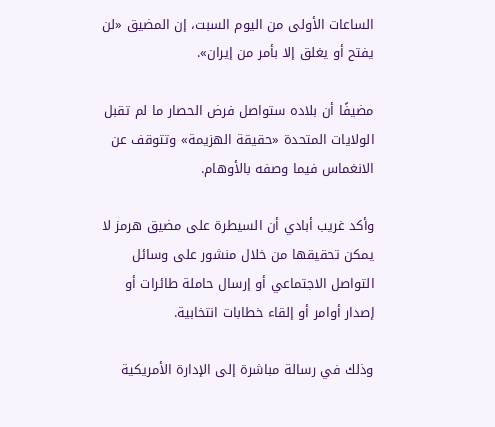الساعات الأولى من اليوم السبت، إن المضيق «لن يفتح أو يغلق إلا بأمر من إيران».

مضيفًا أن بلاده ستواصل فرض الحصار ما لم تقبل الولايات المتحدة «حقيقة الهزيمة» وتتوقف عن الانغماس فيما وصفه بالأوهام.

وأكد غريب أبادي أن السيطرة على مضيق هرمز لا يمكن تحقيقها من خلال منشور على وسائل التواصل الاجتماعي أو إرسال حاملة طائرات أو إصدار أوامر أو إلقاء خطابات انتخابية.

وذلك في رسالة مباشرة إلى الإدارة الأمريكية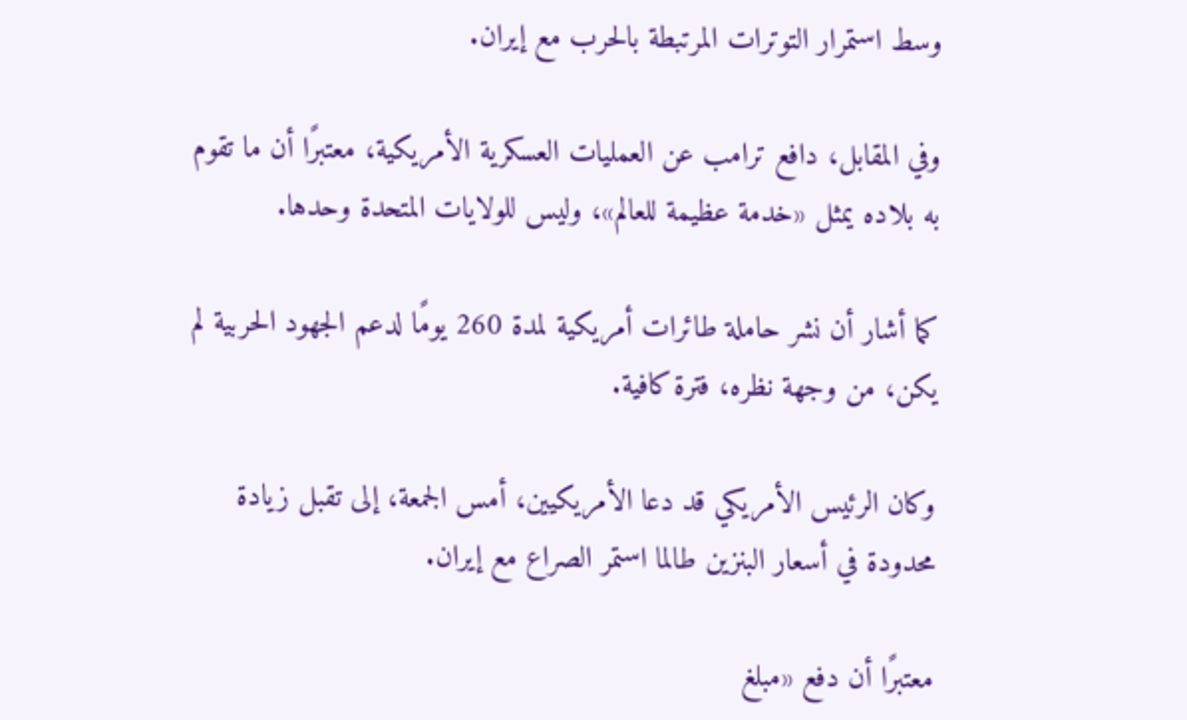وسط استمرار التوترات المرتبطة بالحرب مع إيران.

وفي المقابل، دافع ترامب عن العمليات العسكرية الأمريكية، معتبرًا أن ما تقوم به بلاده يمثل «خدمة عظيمة للعالم»، وليس للولايات المتحدة وحدها.

كما أشار أن نشر حاملة طائرات أمريكية لمدة 260 يومًا لدعم الجهود الحربية لم يكن، من وجهة نظره، فترة كافية.

وكان الرئيس الأمريكي قد دعا الأمريكيين، أمس الجمعة، إلى تقبل زيادة محدودة في أسعار البنزين طالما استمر الصراع مع إيران.

معتبرًا أن دفع «مبلغ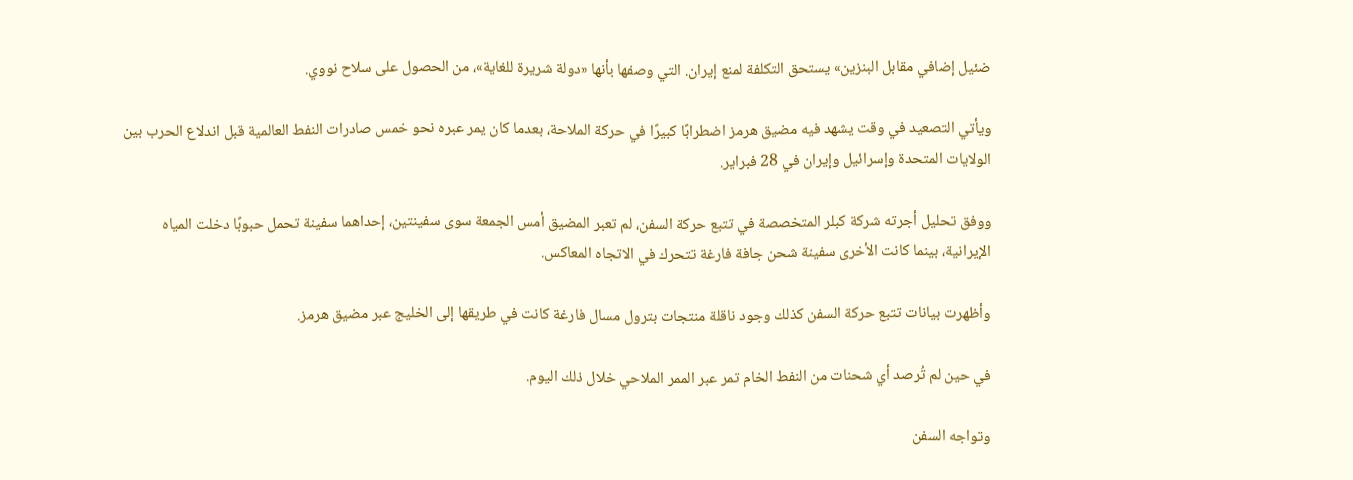ضئيل إضافي مقابل البنزين» يستحق التكلفة لمنع إيران. التي وصفها بأنها «دولة شريرة للغاية»، من الحصول على سلاح نووي.

ويأتي التصعيد في وقت يشهد فيه مضيق هرمز اضطرابًا كبيرًا في حركة الملاحة، بعدما كان يمر عبره نحو خمس صادرات النفط العالمية قبل اندلاع الحرب بين الولايات المتحدة وإسرائيل وإيران في 28 فبراير.

ووفق تحليل أجرته شركة كبلر المتخصصة في تتبع حركة السفن، لم تعبر المضيق أمس الجمعة سوى سفينتين، إحداهما سفينة تحمل حبوبًا دخلت المياه الإيرانية، بينما كانت الأخرى سفينة شحن جافة فارغة تتحرك في الاتجاه المعاكس.

وأظهرت بيانات تتبع حركة السفن كذلك وجود ناقلة منتجات بترول مسال فارغة كانت في طريقها إلى الخليج عبر مضيق هرمز.

في حين لم تُرصد أي شحنات من النفط الخام تمر عبر الممر الملاحي خلال ذلك اليوم.

وتواجه السفن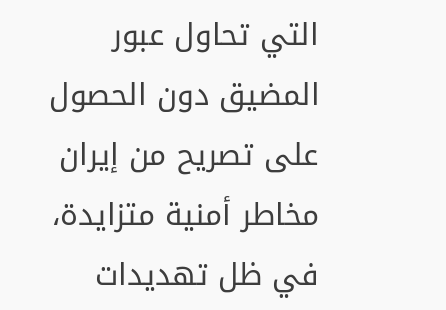التي تحاول عبور المضيق دون الحصول على تصريح من إيران مخاطر أمنية متزايدة، في ظل تهديدات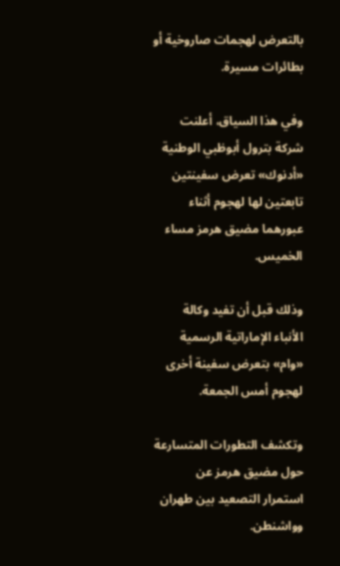بالتعرض لهجمات صاروخية أو بطائرات مسيرة.

وفي هذا السياق، أعلنت شركة بترول أبوظبي الوطنية «أدنوك» تعرض سفينتين تابعتين لها لهجوم أثناء عبورهما مضيق هرمز مساء الخميس.

وذلك قبل أن تفيد وكالة الأنباء الإماراتية الرسمية «وام» بتعرض سفينة أخرى لهجوم أمس الجمعة.

وتكشف التطورات المتسارعة حول مضيق هرمز عن استمرار التصعيد بين طهران وواشنطن.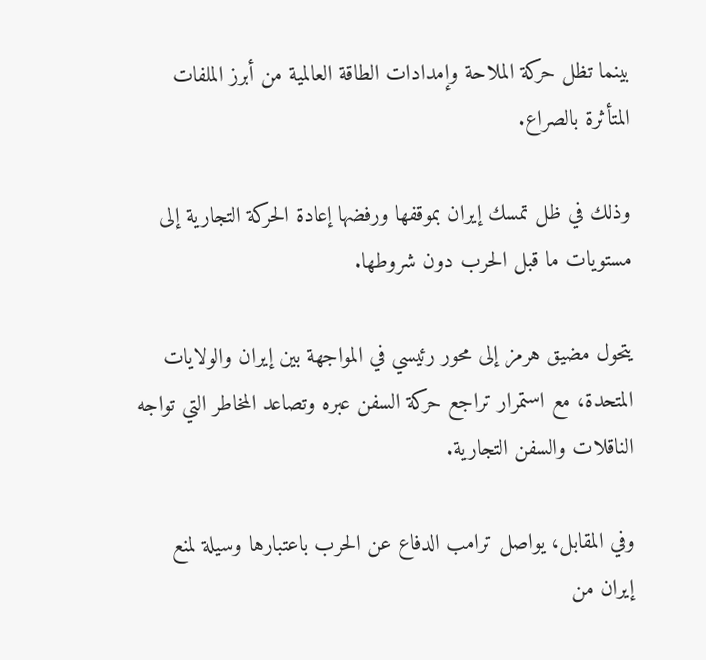بينما تظل حركة الملاحة وإمدادات الطاقة العالمية من أبرز الملفات المتأثرة بالصراع.

وذلك في ظل تمسك إيران بموقفها ورفضها إعادة الحركة التجارية إلى مستويات ما قبل الحرب دون شروطها.

يتحول مضيق هرمز إلى محور رئيسي في المواجهة بين إيران والولايات المتحدة، مع استمرار تراجع حركة السفن عبره وتصاعد المخاطر التي تواجه الناقلات والسفن التجارية.

وفي المقابل، يواصل ترامب الدفاع عن الحرب باعتبارها وسيلة لمنع إيران من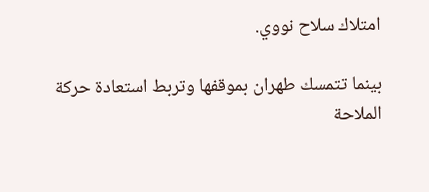امتلاك سلاح نووي.

بينما تتمسك طهران بموقفها وتربط استعادة حركة الملاحة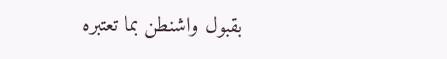بقبول واشنطن بما تعتبره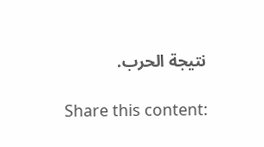نتيجة الحرب.

Share this content: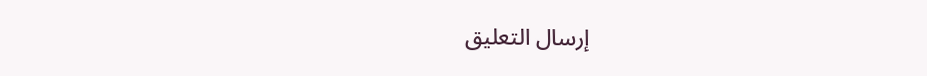إرسال التعليق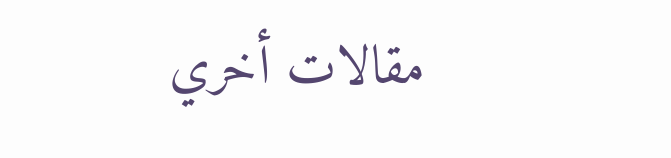مقالات أخري